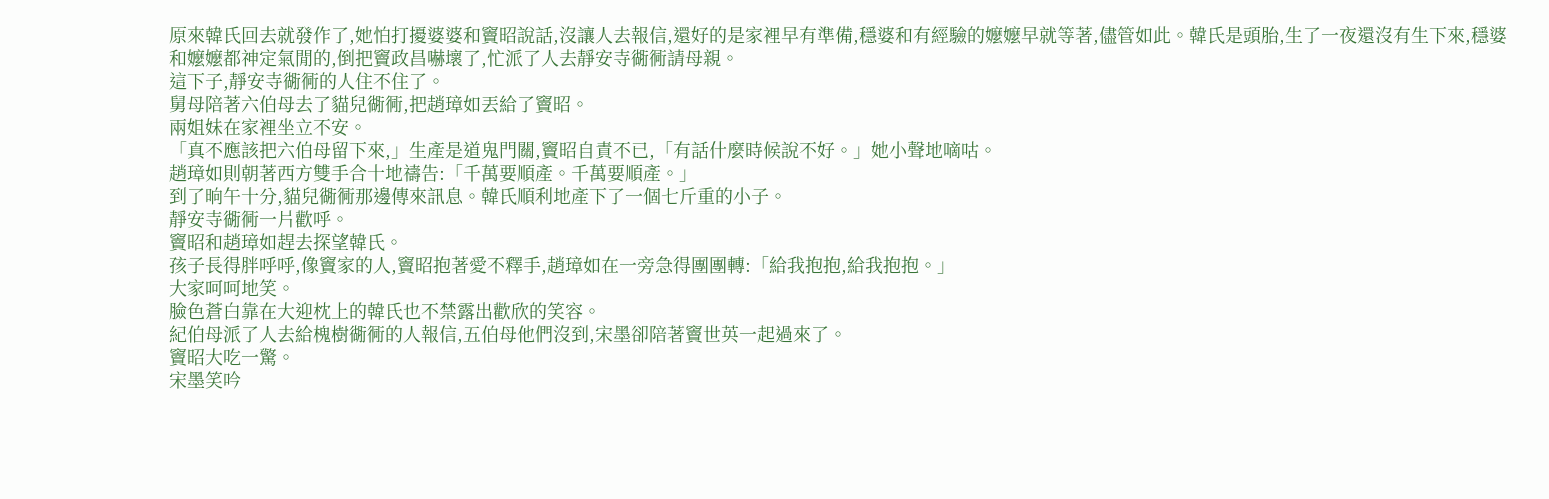原來韓氏回去就發作了,她怕打擾婆婆和竇昭說話,沒讓人去報信,還好的是家裡早有準備,穩婆和有經驗的嬤嬤早就等著,儘管如此。韓氏是頭胎,生了一夜還沒有生下來,穩婆和嬤嬤都神定氣閒的,倒把竇政昌嚇壞了,忙派了人去靜安寺衚衕請母親。
這下子,靜安寺衚衕的人住不住了。
舅母陪著六伯母去了貓兒衚衕,把趙璋如丟給了竇昭。
兩姐妹在家裡坐立不安。
「真不應該把六伯母留下來,」生產是道鬼門關,竇昭自責不已,「有話什麼時候說不好。」她小聲地嘀咕。
趙璋如則朝著西方雙手合十地禱告:「千萬要順產。千萬要順產。」
到了晌午十分,貓兒衚衕那邊傳來訊息。韓氏順利地產下了一個七斤重的小子。
靜安寺衚衕一片歡呼。
竇昭和趙璋如趕去探望韓氏。
孩子長得胖呼呼,像竇家的人,竇昭抱著愛不釋手,趙璋如在一旁急得團團轉:「給我抱抱,給我抱抱。」
大家呵呵地笑。
臉色蒼白靠在大迎枕上的韓氏也不禁露出歡欣的笑容。
紀伯母派了人去給槐樹衚衕的人報信,五伯母他們沒到,宋墨卻陪著竇世英一起過來了。
竇昭大吃一驚。
宋墨笑吟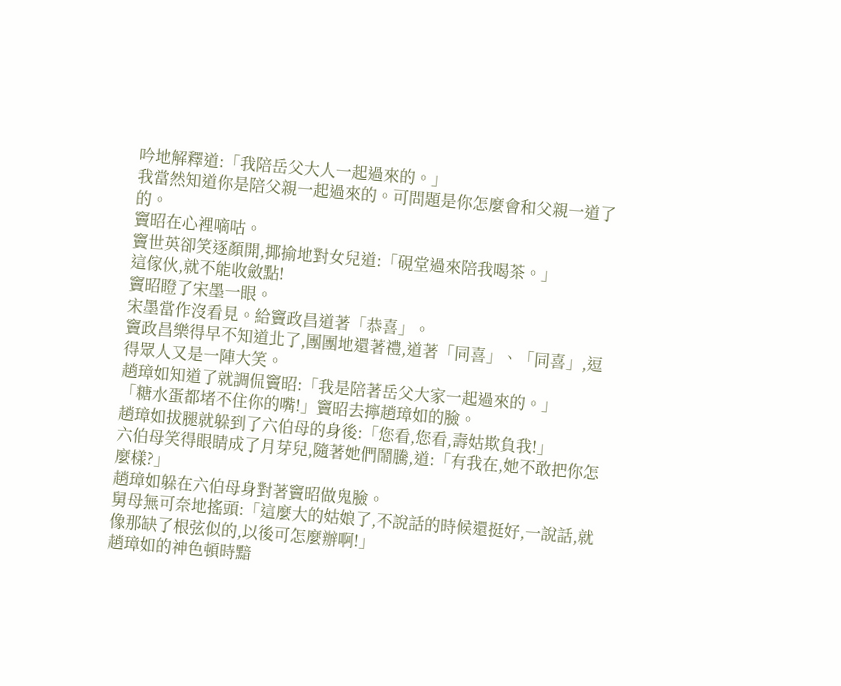吟地解釋道:「我陪岳父大人一起過來的。」
我當然知道你是陪父親一起過來的。可問題是你怎麼會和父親一道了的。
竇昭在心裡嘀咕。
竇世英卻笑逐顏開,揶揄地對女兒道:「硯堂過來陪我喝茶。」
這傢伙,就不能收斂點!
竇昭瞪了宋墨一眼。
宋墨當作沒看見。給竇政昌道著「恭喜」。
竇政昌樂得早不知道北了,團團地還著禮,道著「同喜」、「同喜」,逗得眾人又是一陣大笑。
趙璋如知道了就調侃竇昭:「我是陪著岳父大家一起過來的。」
「糖水蛋都堵不住你的嘴!」竇昭去擰趙璋如的臉。
趙璋如拔腿就躲到了六伯母的身後:「您看,您看,壽姑欺負我!」
六伯母笑得眼睛成了月芽兒,隨著她們鬧騰,道:「有我在,她不敢把你怎麼樣?」
趙璋如躲在六伯母身對著竇昭做鬼臉。
舅母無可奈地搖頭:「這麼大的姑娘了,不說話的時候還挺好,一說話,就像那缺了根弦似的,以後可怎麼辦啊!」
趙璋如的神色頓時黯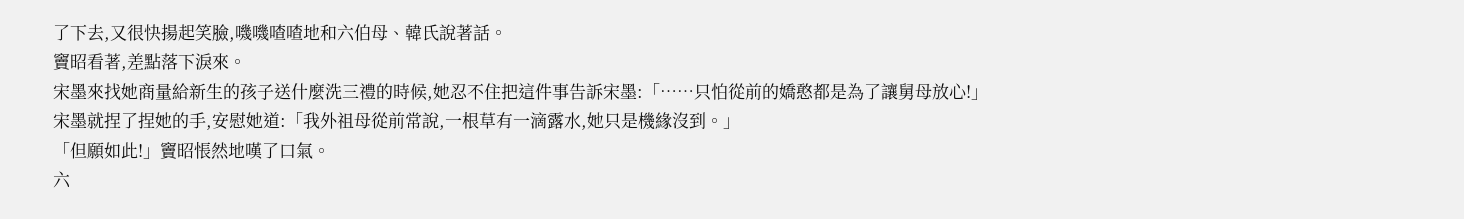了下去,又很快揚起笑臉,嘰嘰喳喳地和六伯母、韓氏說著話。
竇昭看著,差點落下淚來。
宋墨來找她商量給新生的孩子送什麼洗三禮的時候,她忍不住把這件事告訴宋墨:「……只怕從前的嬌憨都是為了讓舅母放心!」
宋墨就捏了捏她的手,安慰她道:「我外祖母從前常說,一根草有一滴露水,她只是機緣沒到。」
「但願如此!」竇昭悵然地嘆了口氣。
六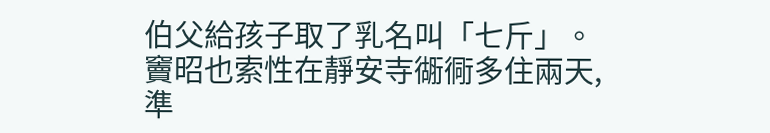伯父給孩子取了乳名叫「七斤」。
竇昭也索性在靜安寺衚衕多住兩天,準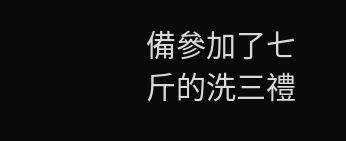備參加了七斤的洗三禮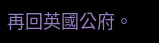再回英國公府。